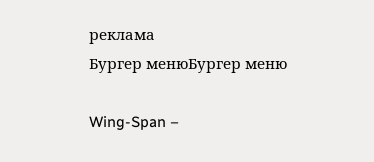реклама
Бургер менюБургер меню

Wing-Span –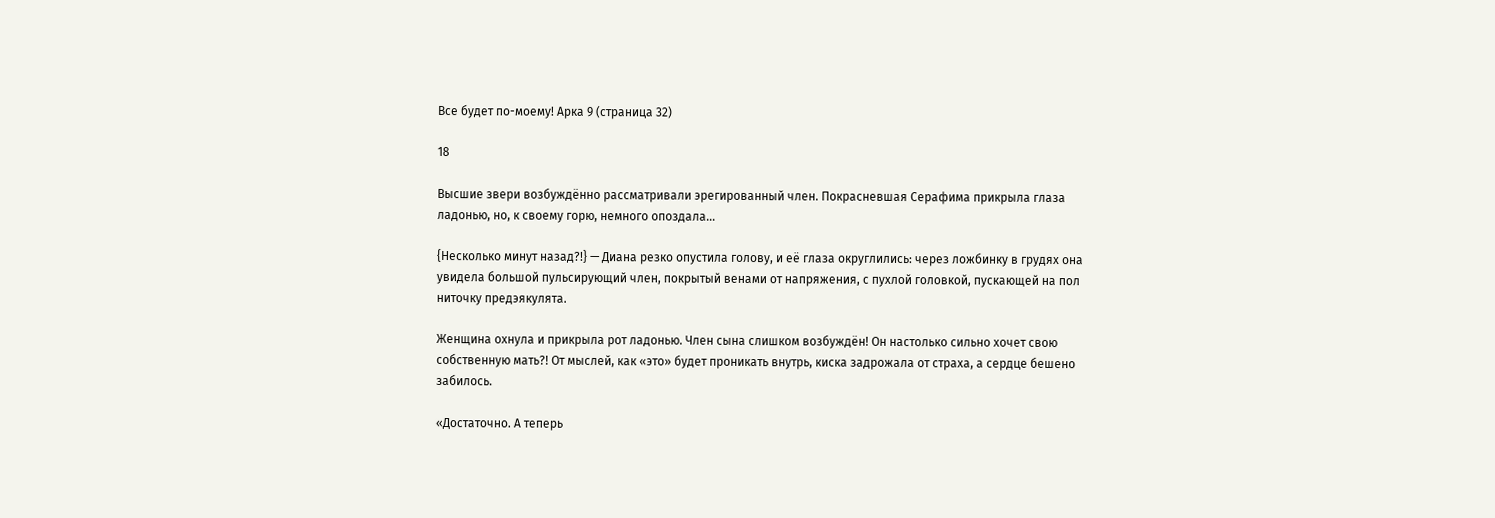Все будет по-моему! Арка 9 (страница 32)

18

Высшие звери возбуждённо рассматривали эрегированный член. Покрасневшая Серафима прикрыла глаза ладонью, но, к своему горю, немного опоздала…

{Несколько минут назад?!} — Диана резко опустила голову, и её глаза округлились: через ложбинку в грудях она увидела большой пульсирующий член, покрытый венами от напряжения, с пухлой головкой, пускающей на пол ниточку предэякулята.

Женщина охнула и прикрыла рот ладонью. Член сына слишком возбуждён! Он настолько сильно хочет свою собственную мать?! От мыслей, как «это» будет проникать внутрь, киска задрожала от страха, а сердце бешено забилось.

«Достаточно. А теперь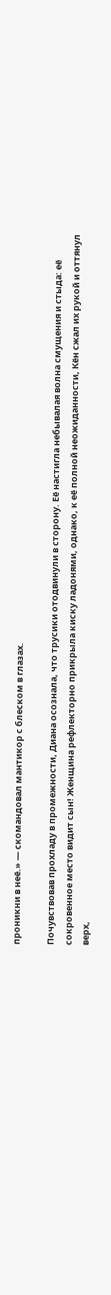проникни в неё.» — скомандовал мантикор с блеском в глазах.

Почувствовав прохладу в промежности, Диана осознала, что трусики отодвинули в сторону. Её настигла небывалая волна смущения и стыда: её сокровенное место видит сын! Женщина рефлекторно прикрыла киску ладонями, однако, к её полной неожиданности, Кён сжал их рукой и оттянул верх,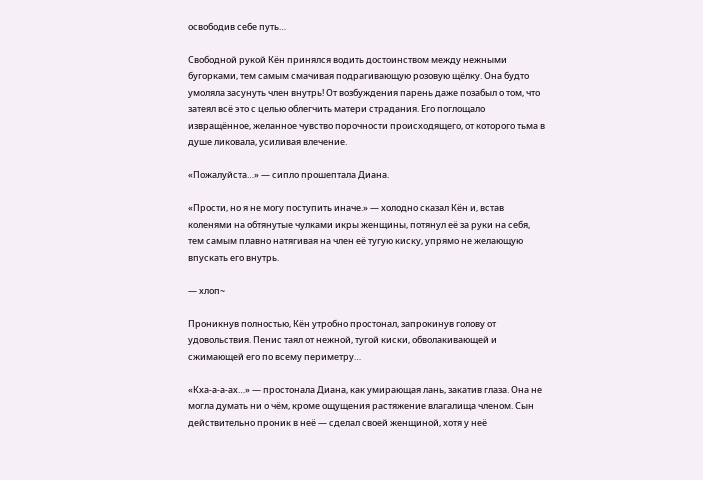освободив себе путь…

Свободной рукой Кён принялся водить достоинством между нежными бугорками, тем самым смачивая подрагивающую розовую щёлку. Она будто умоляла засунуть член внутрь! От возбуждения парень даже позабыл о том, что затеял всё это с целью облегчить матери страдания. Его поглощало извращённое, желанное чувство порочности происходящего, от которого тьма в душе ликовала, усиливая влечение.

«Пожалуйста…» — сипло прошептала Диана.

«Прости, но я не могу поступить иначе.» — холодно сказал Кён и, встав коленями на обтянутые чулками икры женщины, потянул её за руки на себя, тем самым плавно натягивая на член её тугую киску, упрямо не желающую впускать его внутрь.

— хлоп~

Проникнув полностью, Кён утробно простонал, запрокинув голову от удовольствия. Пенис таял от нежной, тугой киски, обволакивающей и сжимающей его по всему периметру…

«Кха-а-а-ах…» — простонала Диана, как умирающая лань, закатив глаза. Она не могла думать ни о чём, кроме ощущения растяжение влагалища членом. Сын действительно проник в неё — сделал своей женщиной, хотя у неё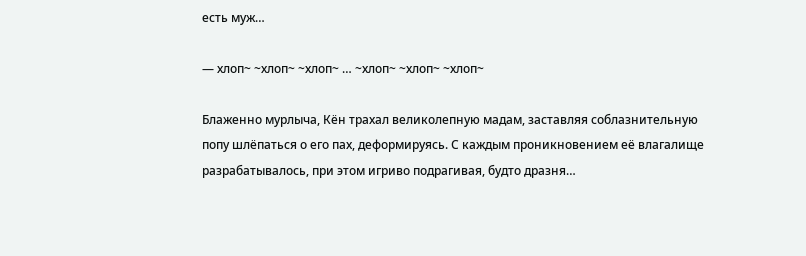есть муж…

— хлоп~ ~хлоп~ ~хлоп~ … ~хлоп~ ~хлоп~ ~хлоп~

Блаженно мурлыча, Кён трахал великолепную мадам, заставляя соблазнительную попу шлёпаться о его пах, деформируясь. С каждым проникновением её влагалище разрабатывалось, при этом игриво подрагивая, будто дразня…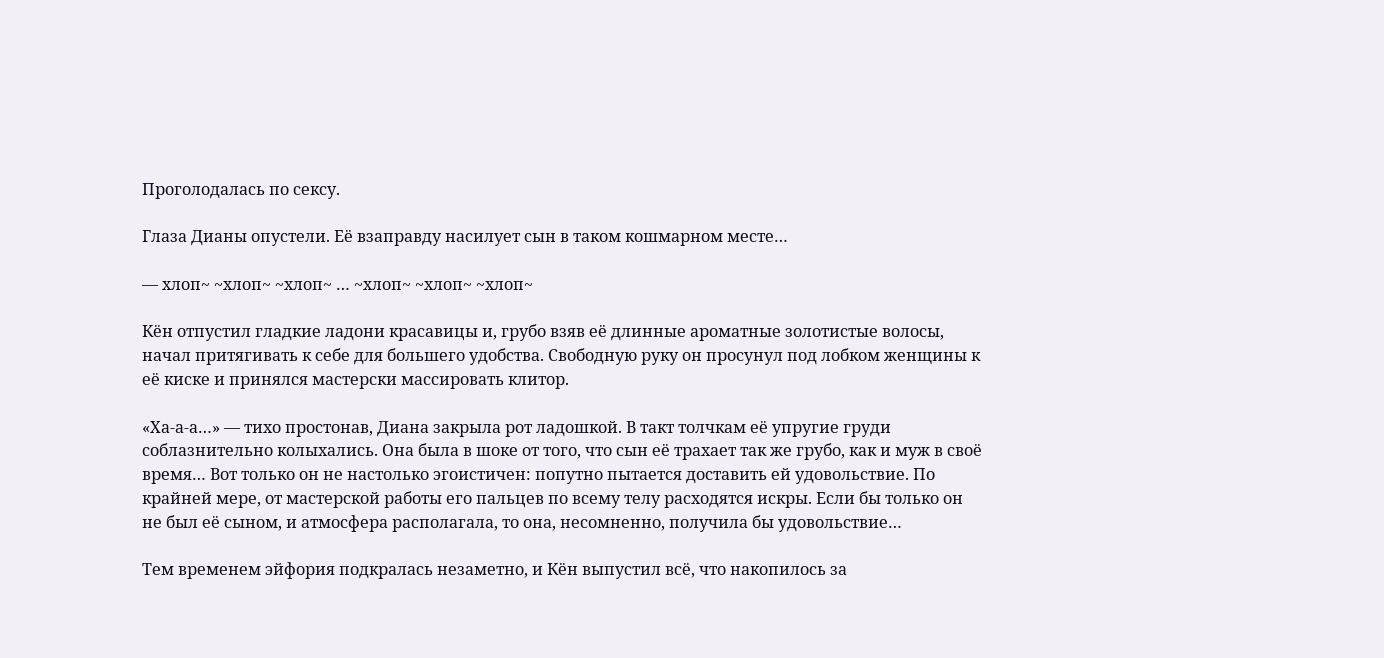Проголодалась по сексу.

Глаза Дианы опустели. Её взаправду насилует сын в таком кошмарном месте…

— хлоп~ ~хлоп~ ~хлоп~ … ~хлоп~ ~хлоп~ ~хлоп~

Кён отпустил гладкие ладони красавицы и, грубо взяв её длинные ароматные золотистые волосы, начал притягивать к себе для большего удобства. Свободную руку он просунул под лобком женщины к её киске и принялся мастерски массировать клитор.

«Ха-а-а…» — тихо простонав, Диана закрыла рот ладошкой. В такт толчкам её упругие груди соблазнительно колыхались. Она была в шоке от того, что сын её трахает так же грубо, как и муж в своё время… Вот только он не настолько эгоистичен: попутно пытается доставить ей удовольствие. По крайней мере, от мастерской работы его пальцев по всему телу расходятся искры. Если бы только он не был её сыном, и атмосфера располагала, то она, несомненно, получила бы удовольствие…

Тем временем эйфория подкралась незаметно, и Кён выпустил всё, что накопилось за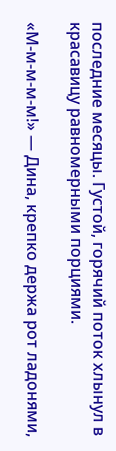последние месяцы. Густой, горячий поток хлынул в красавицу равномерными порциями.

«М-м-м-м-м!» — Дина, крепко держа рот ладонями,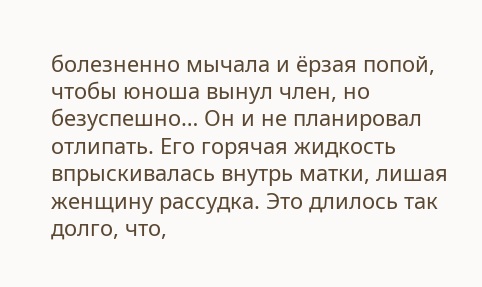болезненно мычала и ёрзая попой, чтобы юноша вынул член, но безуспешно… Он и не планировал отлипать. Его горячая жидкость впрыскивалась внутрь матки, лишая женщину рассудка. Это длилось так долго, что,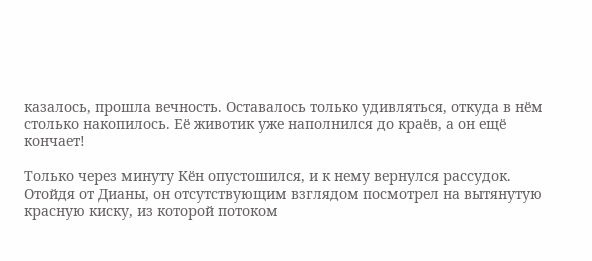казалось, прошла вечность. Оставалось только удивляться, откуда в нём столько накопилось. Её животик уже наполнился до краёв, а он ещё кончает!

Только через минуту Кён опустошился, и к нему вернулся рассудок. Отойдя от Дианы, он отсутствующим взглядом посмотрел на вытянутую красную киску, из которой потоком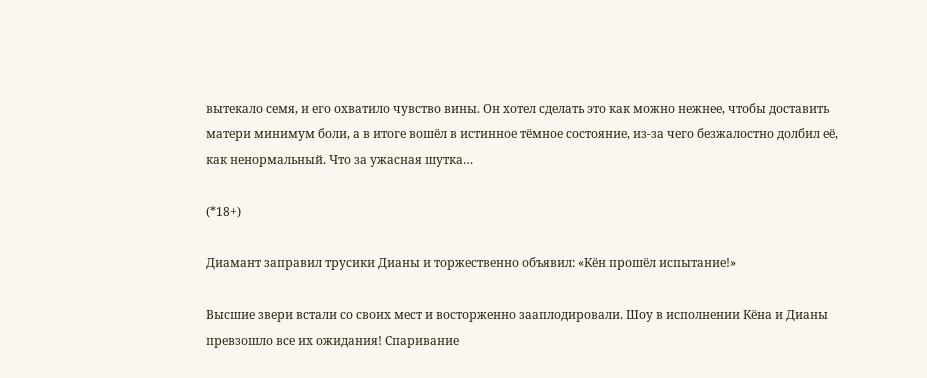вытекало семя, и его охватило чувство вины. Он хотел сделать это как можно нежнее, чтобы доставить матери минимум боли, а в итоге вошёл в истинное тёмное состояние, из-за чего безжалостно долбил её, как ненормальный. Что за ужасная шутка…

(*18+)

Диамант заправил трусики Дианы и торжественно объявил: «Кён прошёл испытание!»

Высшие звери встали со своих мест и восторженно зааплодировали. Шоу в исполнении Кёна и Дианы превзошло все их ожидания! Спаривание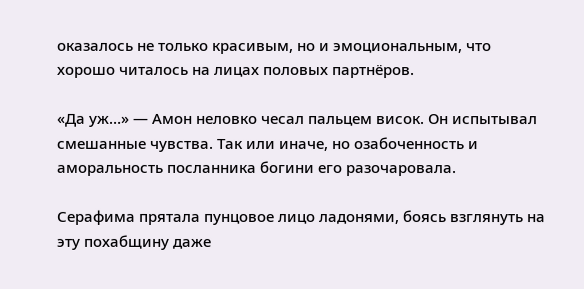оказалось не только красивым, но и эмоциональным, что хорошо читалось на лицах половых партнёров.

«Да уж…» — Амон неловко чесал пальцем висок. Он испытывал смешанные чувства. Так или иначе, но озабоченность и аморальность посланника богини его разочаровала.

Серафима прятала пунцовое лицо ладонями, боясь взглянуть на эту похабщину даже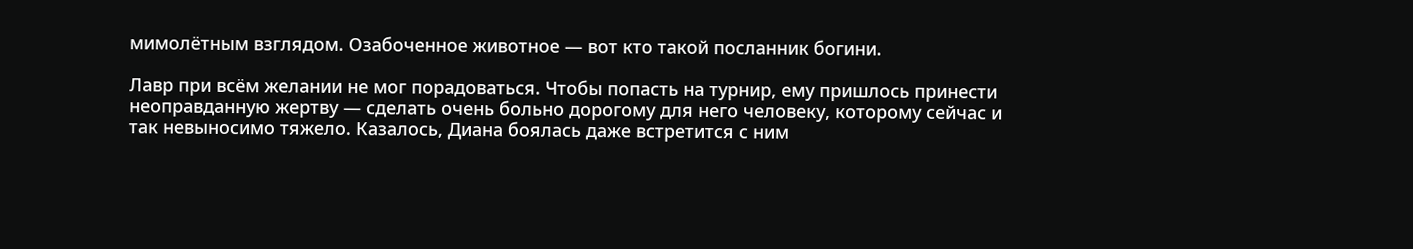мимолётным взглядом. Озабоченное животное — вот кто такой посланник богини.

Лавр при всём желании не мог порадоваться. Чтобы попасть на турнир, ему пришлось принести неоправданную жертву — сделать очень больно дорогому для него человеку, которому сейчас и так невыносимо тяжело. Казалось, Диана боялась даже встретится с ним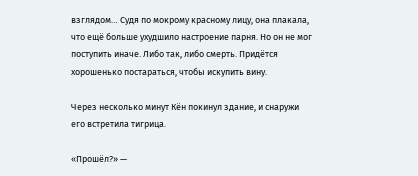взглядом… Судя по мокрому красному лицу, она плакала, что ещё больше ухудшило настроение парня. Но он не мог поступить иначе. Либо так, либо смерть. Придётся хорошенько постараться, чтобы искупить вину.

Через несколько минут Кён покинул здание, и снаружи его встретила тигрица.

«Прошёл?» —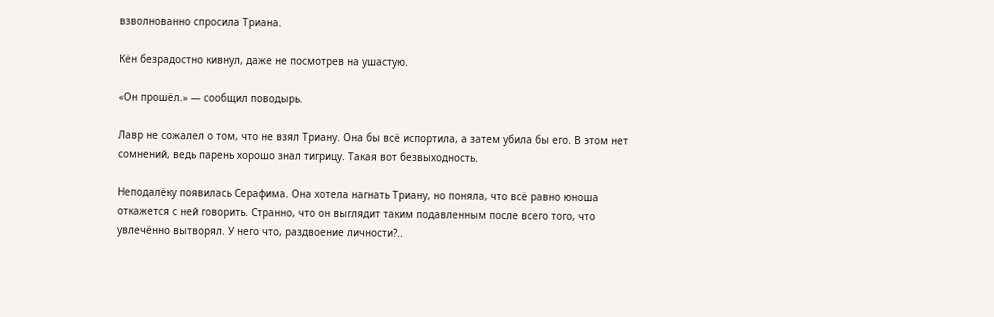взволнованно спросила Триана.

Кён безрадостно кивнул, даже не посмотрев на ушастую.

«Он прошёл.» — сообщил поводырь.

Лавр не сожалел о том, что не взял Триану. Она бы всё испортила, а затем убила бы его. В этом нет сомнений, ведь парень хорошо знал тигрицу. Такая вот безвыходность.

Неподалёку появилась Серафима. Она хотела нагнать Триану, но поняла, что всё равно юноша откажется с ней говорить. Странно, что он выглядит таким подавленным после всего того, что увлечённо вытворял. У него что, раздвоение личности?..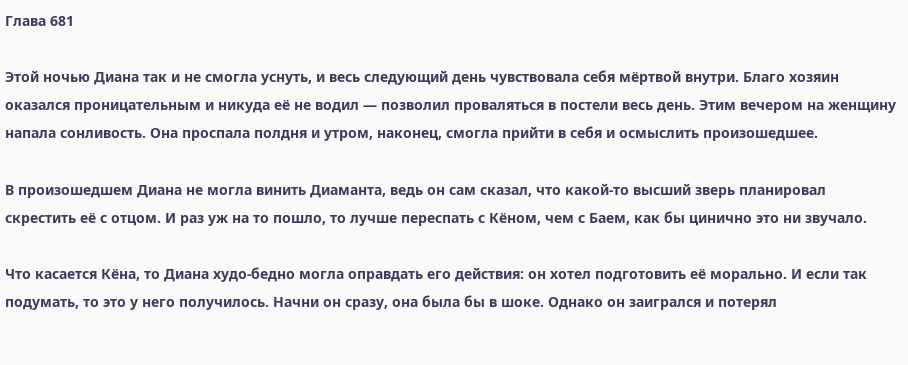Глава 681

Этой ночью Диана так и не смогла уснуть, и весь следующий день чувствовала себя мёртвой внутри. Благо хозяин оказался проницательным и никуда её не водил — позволил проваляться в постели весь день. Этим вечером на женщину напала сонливость. Она проспала полдня и утром, наконец, смогла прийти в себя и осмыслить произошедшее.

В произошедшем Диана не могла винить Диаманта, ведь он сам сказал, что какой-то высший зверь планировал скрестить её с отцом. И раз уж на то пошло, то лучше переспать с Кёном, чем с Баем, как бы цинично это ни звучало.

Что касается Кёна, то Диана худо-бедно могла оправдать его действия: он хотел подготовить её морально. И если так подумать, то это у него получилось. Начни он сразу, она была бы в шоке. Однако он заигрался и потерял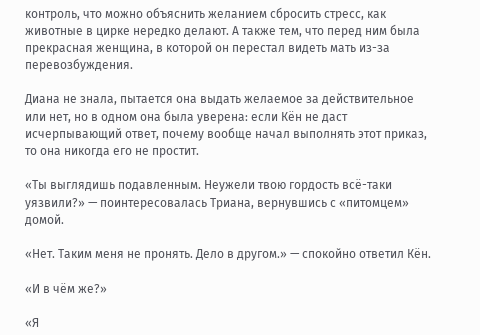контроль, что можно объяснить желанием сбросить стресс, как животные в цирке нередко делают. А также тем, что перед ним была прекрасная женщина, в которой он перестал видеть мать из-за перевозбуждения.

Диана не знала, пытается она выдать желаемое за действительное или нет, но в одном она была уверена: если Кён не даст исчерпывающий ответ, почему вообще начал выполнять этот приказ, то она никогда его не простит.

«Ты выглядишь подавленным. Неужели твою гордость всё-таки уязвили?» — поинтересовалась Триана, вернувшись с «питомцем» домой.

«Нет. Таким меня не пронять. Дело в другом.» — спокойно ответил Кён.

«И в чём же?»

«Я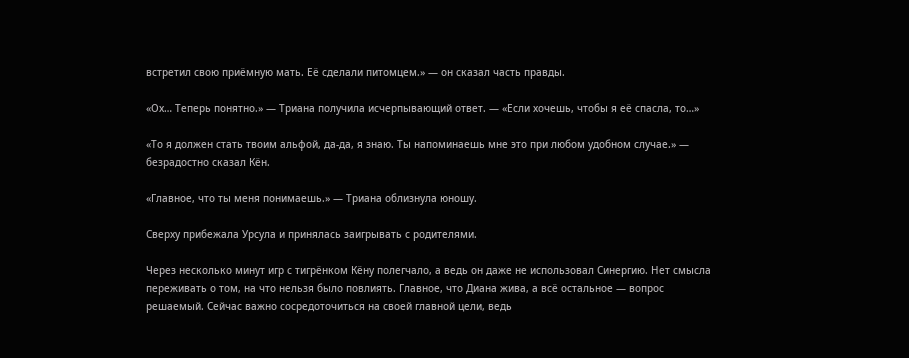встретил свою приёмную мать. Её сделали питомцем.» — он сказал часть правды.

«Ох… Теперь понятно.» — Триана получила исчерпывающий ответ. — «Если хочешь, чтобы я её спасла, то…»

«То я должен стать твоим альфой, да-да, я знаю. Ты напоминаешь мне это при любом удобном случае.» — безрадостно сказал Кён.

«Главное, что ты меня понимаешь.» — Триана облизнула юношу.

Сверху прибежала Урсула и принялась заигрывать с родителями.

Через несколько минут игр с тигрёнком Кёну полегчало, а ведь он даже не использовал Синергию. Нет смысла переживать о том, на что нельзя было повлиять. Главное, что Диана жива, а всё остальное — вопрос решаемый. Сейчас важно сосредоточиться на своей главной цели, ведь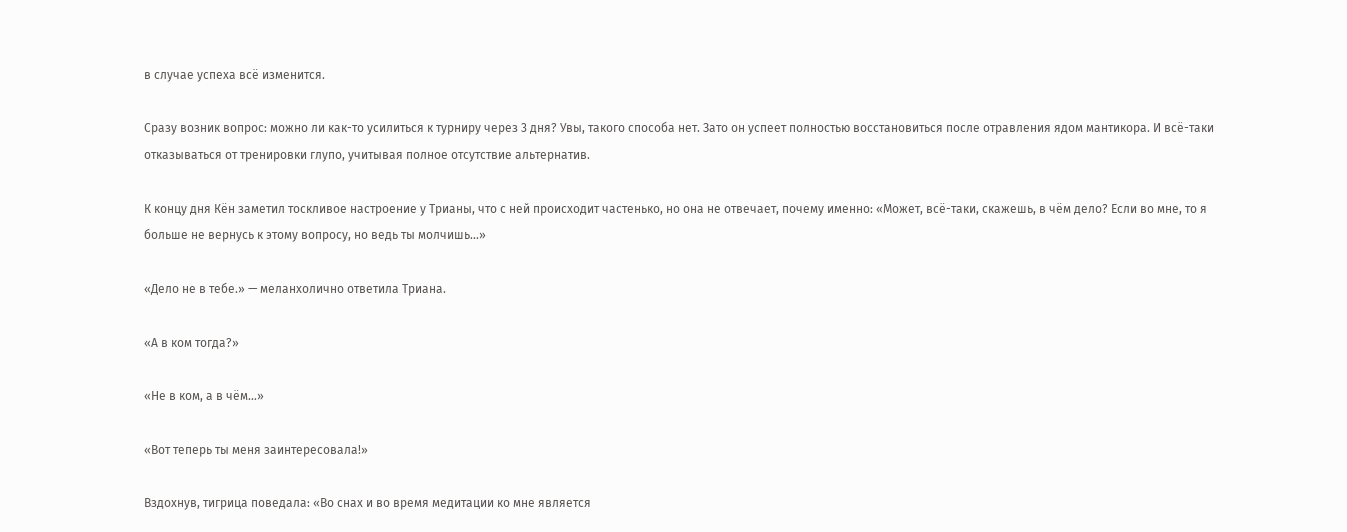в случае успеха всё изменится.

Сразу возник вопрос: можно ли как-то усилиться к турниру через 3 дня? Увы, такого способа нет. Зато он успеет полностью восстановиться после отравления ядом мантикора. И всё-таки отказываться от тренировки глупо, учитывая полное отсутствие альтернатив.

К концу дня Кён заметил тоскливое настроение у Трианы, что с ней происходит частенько, но она не отвечает, почему именно: «Может, всё-таки, скажешь, в чём дело? Если во мне, то я больше не вернусь к этому вопросу, но ведь ты молчишь…»

«Дело не в тебе.» — меланхолично ответила Триана.

«А в ком тогда?»

«Не в ком, а в чём…»

«Вот теперь ты меня заинтересовала!»

Вздохнув, тигрица поведала: «Во снах и во время медитации ко мне является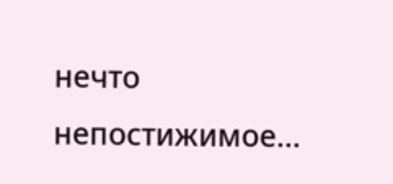нечто непостижимое…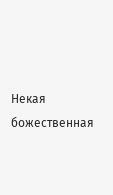Некая божественная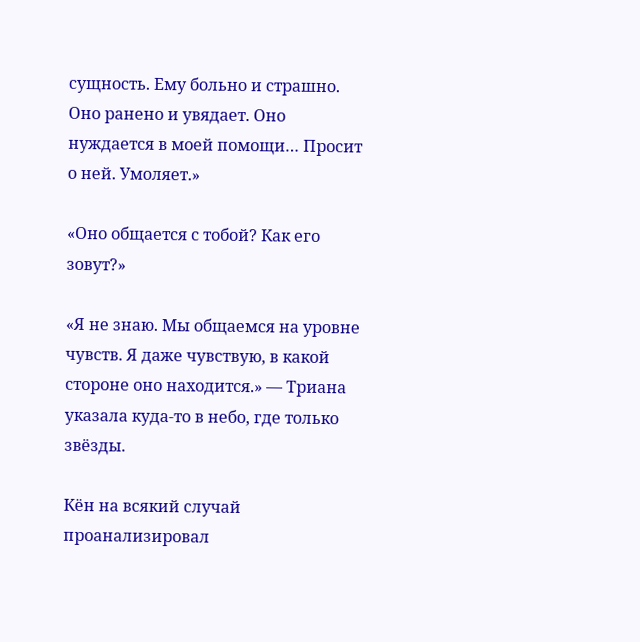сущность. Ему больно и страшно. Оно ранено и увядает. Оно нуждается в моей помощи… Просит о ней. Умоляет.»

«Оно общается с тобой? Как его зовут?»

«Я не знаю. Мы общаемся на уровне чувств. Я даже чувствую, в какой стороне оно находится.» — Триана указала куда-то в небо, где только звёзды.

Кён на всякий случай проанализировал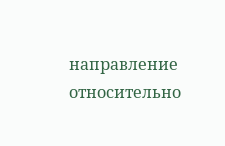направление относительно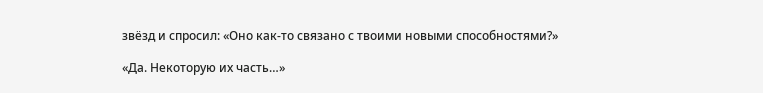звёзд и спросил: «Оно как-то связано с твоими новыми способностями?»

«Да. Некоторую их часть…»